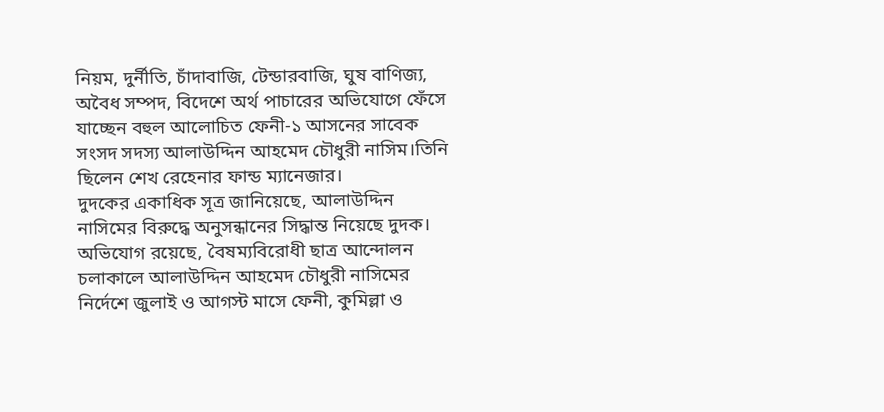নিয়ম, দুর্নীতি, চাঁদাবাজি, টেন্ডারবাজি, ঘুষ বাণিজ্য, অবৈধ সম্পদ, বিদেশে অর্থ পাচারের অভিযোগে ফেঁসে যাচ্ছেন বহুল আলোচিত ফেনী-১ আসনের সাবেক সংসদ সদস্য আলাউদ্দিন আহমেদ চৌধুরী নাসিম।তিনি ছিলেন শেখ রেহেনার ফান্ড ম্যানেজার।
দুদকের একাধিক সূত্র জানিয়েছে, আলাউদ্দিন নাসিমের বিরুদ্ধে অনুসন্ধানের সিদ্ধান্ত নিয়েছে দুদক। অভিযোগ রয়েছে, বৈষম্যবিরোধী ছাত্র আন্দোলন চলাকালে আলাউদ্দিন আহমেদ চৌধুরী নাসিমের নির্দেশে জুলাই ও আগস্ট মাসে ফেনী, কুমিল্লা ও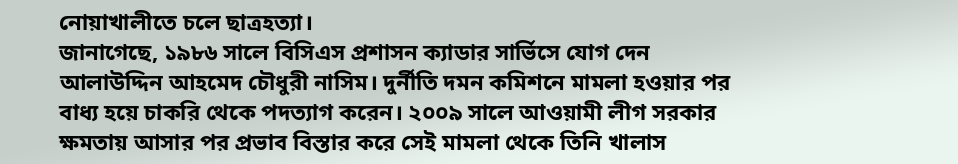নোয়াখালীতে চলে ছাত্রহত্যা।
জানাগেছে, ১৯৮৬ সালে বিসিএস প্রশাসন ক্যাডার সার্ভিসে যোগ দেন আলাউদ্দিন আহমেদ চৌধুরী নাসিম। দুর্নীতি দমন কমিশনে মামলা হওয়ার পর বাধ্য হয়ে চাকরি থেকে পদত্যাগ করেন। ২০০৯ সালে আওয়ামী লীগ সরকার ক্ষমতায় আসার পর প্রভাব বিস্তার করে সেই মামলা থেকে তিনি খালাস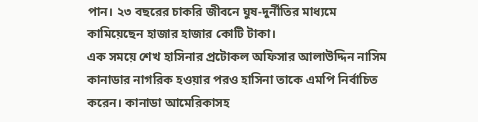পান। ২৩ বছরের চাকরি জীবনে ঘুষ-দুর্নীতির মাধ্যমে কামিয়েছেন হাজার হাজার কোটি টাকা।
এক সময়ে শেখ হাসিনার প্রটোকল অফিসার আলাউদ্দিন নাসিম কানাডার নাগরিক হওয়ার পরও হাসিনা তাকে এমপি নির্বাচিত করেন। কানাডা আমেরিকাসহ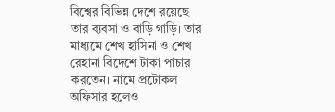বিশ্বের বিভিন্ন দেশে রয়েছে তার ব্যবসা ও বাড়ি গাড়ি। তার মাধ্যমে শেখ হাসিনা ও শেখ রেহানা বিদেশে টাকা পাচার করতেন। নামে প্রটোকল অফিসার হলেও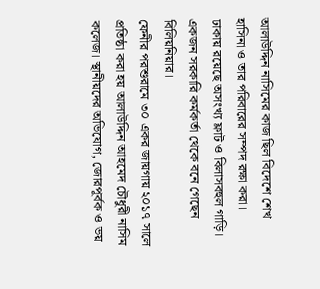আলাউদ্দিন নাসিমের কাজ ছিল বিদেশে শেখ হাসিনা ও তার পরিবারের সম্পদ রক্ষা করা।
ঢাকায় রয়েছে অসংখ্য ফ্লাট ও বিলাসবহুল গাড়ি। একজন সরকারি কর্মকর্তা থেকে বনে গেছেন বিলিয়নিয়ার।
ফেনীর পরশুরামে ৩০ একর জায়গায় ২০১৭ সালে প্রতিষ্ঠা করা হয় আলাউদ্দিন আহমেদ চৌধুরী নাসিম কলেজ। স্থানীয়দের অভিযোগ, জোরপূর্বক ও ভয়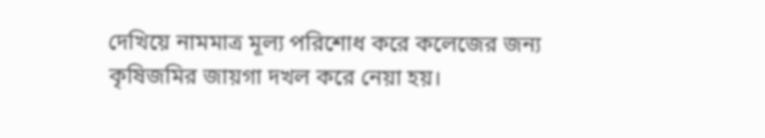দেখিয়ে নামমাত্র মূল্য পরিশোধ করে কলেজের জন্য কৃষিজমির জায়গা দখল করে নেয়া হয়।